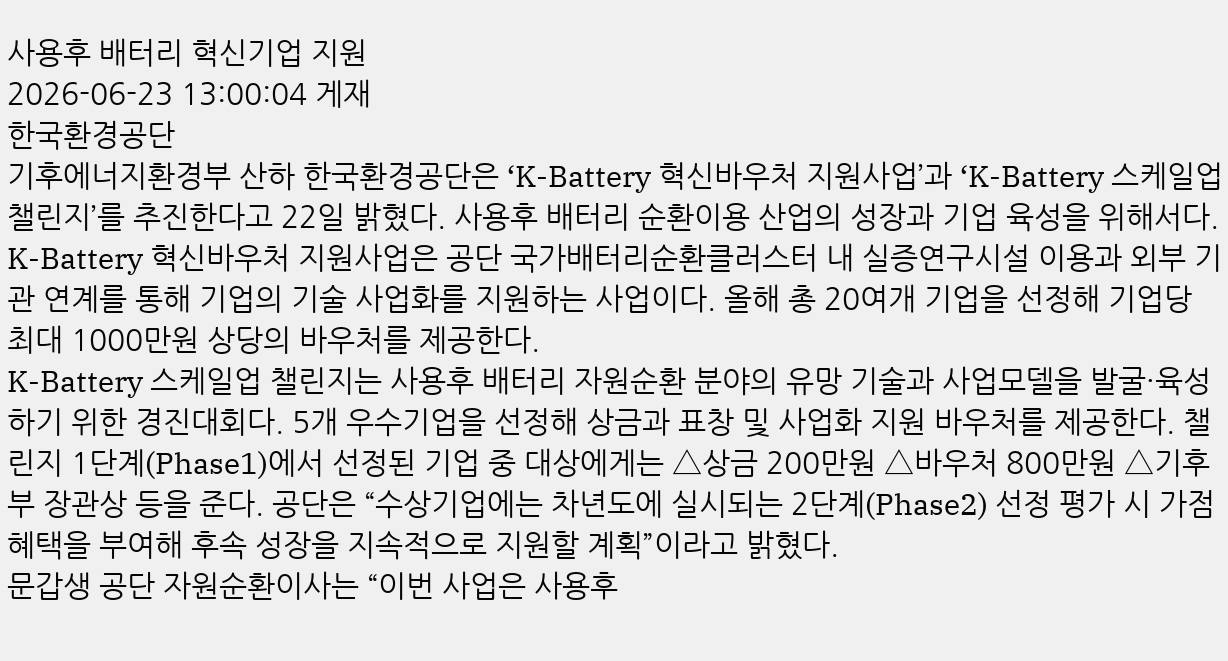사용후 배터리 혁신기업 지원
2026-06-23 13:00:04 게재
한국환경공단
기후에너지환경부 산하 한국환경공단은 ‘K-Battery 혁신바우처 지원사업’과 ‘K-Battery 스케일업 챌린지’를 추진한다고 22일 밝혔다. 사용후 배터리 순환이용 산업의 성장과 기업 육성을 위해서다.
K-Battery 혁신바우처 지원사업은 공단 국가배터리순환클러스터 내 실증연구시설 이용과 외부 기관 연계를 통해 기업의 기술 사업화를 지원하는 사업이다. 올해 총 20여개 기업을 선정해 기업당 최대 1000만원 상당의 바우처를 제공한다.
K-Battery 스케일업 챌린지는 사용후 배터리 자원순환 분야의 유망 기술과 사업모델을 발굴·육성하기 위한 경진대회다. 5개 우수기업을 선정해 상금과 표창 및 사업화 지원 바우처를 제공한다. 챌린지 1단계(Phase1)에서 선정된 기업 중 대상에게는 △상금 200만원 △바우처 800만원 △기후부 장관상 등을 준다. 공단은 “수상기업에는 차년도에 실시되는 2단계(Phase2) 선정 평가 시 가점 혜택을 부여해 후속 성장을 지속적으로 지원할 계획”이라고 밝혔다.
문갑생 공단 자원순환이사는 “이번 사업은 사용후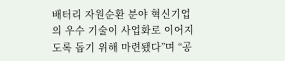배터리 자원순환 분야 혁신기업의 우수 기술이 사업화로 이어지도록 돕기 위해 마련됐다”며 “공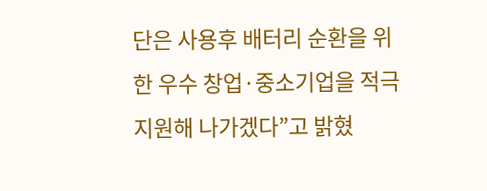단은 사용후 배터리 순환을 위한 우수 창업·중소기업을 적극 지원해 나가겠다”고 밝혔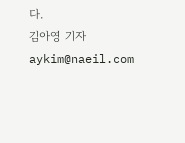다.
김아영 기자 aykim@naeil.com